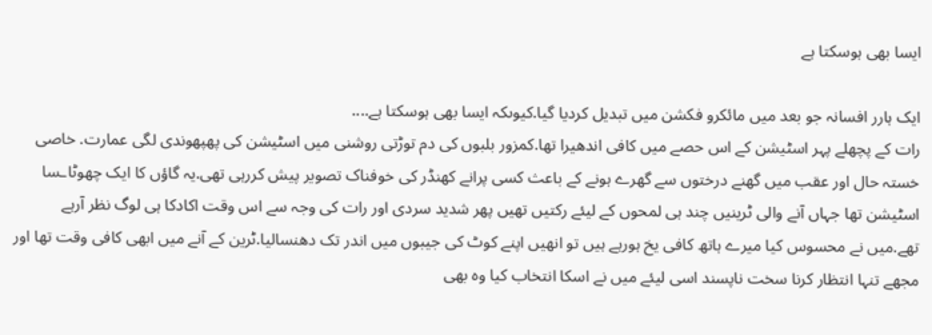ایسا بھی ہوسکتا ہے

ایک ہارر افسانہ جو بعد میں مائکرو فکشن میں تبدیل کردیا گیا.کیوںکہ ایسا بھی ہوسکتا ہے....
رات کے پچھلے پہر اسٹیشن کے اس حصے میں کافی اندھیرا تھا.کمزور بلبوں کی دم توڑتی روشنی میں اسٹیشن کی پھپھوندی لگی عمارت. خاصی خستہ حال اور عقب میں گھنے درختوں سے گھرے ہونے کے باعث کسی پرانے کھنڈر کی خوفناک تصویر پیش کررہی تھی.یہ گاؤں کا ایک چھوٹاـسا اسٹیشن تھا جہاں آنے والی ٹرینیں چند ہی لمحوں کے لیئے رکتیں تھیں پھر شدید سردی اور رات کی وجہ سے اس وقت اکادکا ہی لوگ نظر آرہے تھے.میں نے محسوس کیا میرے ہاتھ کافی یخ ہورہے ہیں تو انھیں اپنے کوٹ کی جیبوں میں اندر تک دھنسالیا.ٹرین کے آنے میں ابھی کافی وقت تھا اور مجھے تنہا انتظار کرنا سخت ناپسند اسی لیئے میں نے اسکا انتخاب کیا وہ بھی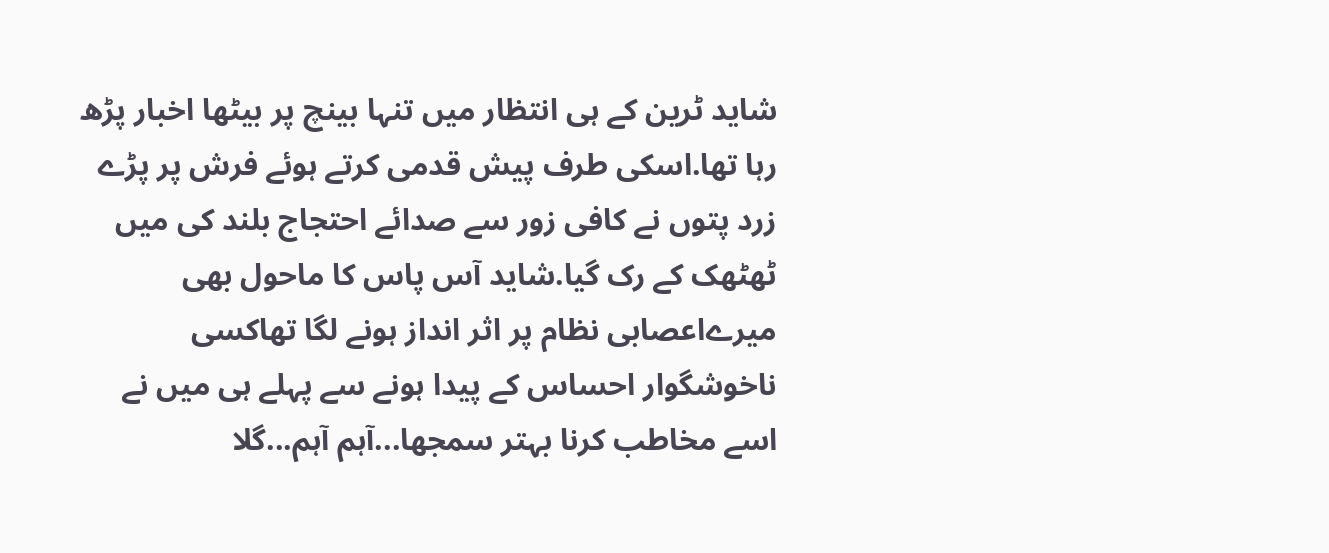شاید ٹرین کے ہی انتظار میں تنہا بینچ پر بیٹھا اخبار پڑھ رہا تھا.اسکی طرف پیش قدمی کرتے ہوئے فرش پر پڑے زرد پتوں نے کافی زور سے صدائے احتجاج بلند کی میں ٹھٹھک کے رک گیا.شاید آس پاس کا ماحول بھی میرےاعصابی نظام پر اثر انداز ہونے لگا تھاکسی ناخوشگوار احساس کے پیدا ہونے سے پہلے ہی میں نے اسے مخاطب کرنا بہتر سمجھا...آہم آہم...گلا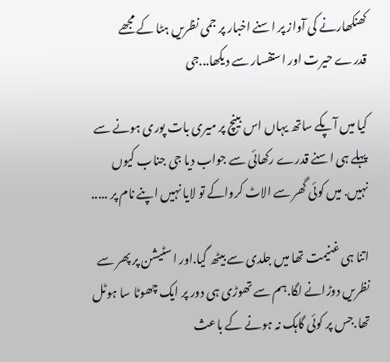کھنکھارنے کی آواز پر اسنے اخبار پر جمی نظریں ہٹا کے مجھے قدرے حیرت اور استفسار سے دیکھا...جی

کیا میں آپکے ساتھ یہاں اس بینچ پر میری بات پوری ہونے سے پہلے ہی اسنے قدرے رکھائی سے جواب دیا جی جناب کیوں نہیں. میں کوئی گھر سے الاٹ کرواکے تو لایا نہیں اپنے نام پر .....

اتنا ہی غنیمت تھا میں جلدی سے بیٹھ گیا.اور اسٹیشن پر پھر سے نظریں دوڑانے لگا.ہم سے تھوڑی ہی دور پر ایک چھوٹا سا ہوٹل تھا.جس پر کوئی گاہک نہ ہونے کے باعث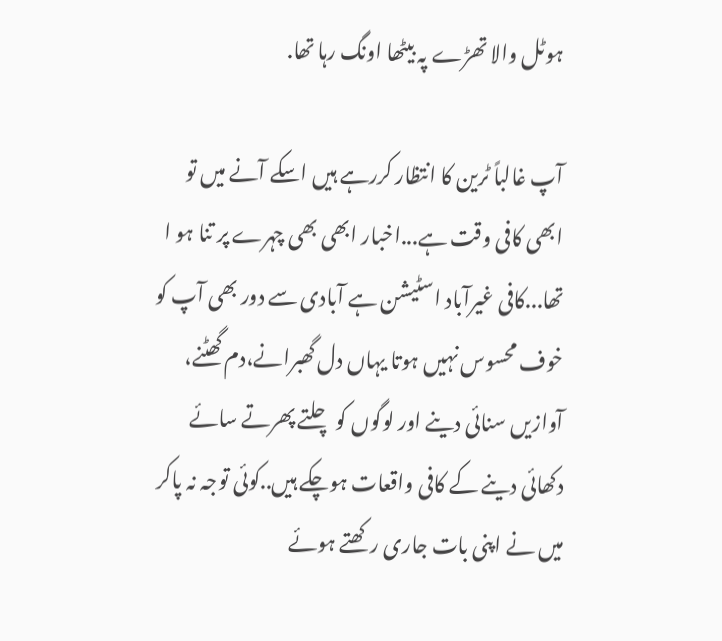ہوٹل والا تھڑے پہ بیٹھا اونگ رہا تھا.

آپ غالباً ٹرین کا انتظار کررہے ہیں اسکے آنے میں تو ابھی کافی وقت ہے...اخبار ابھی بھی چہرے پر تنا ہو ا تھا...کافی غیرآباد اسٹیشن ہے آبادی سے دور بھی آپ کو خوف محسوس نہیں ہوتا یہاں دل گھبرانے،دم گھٹنے، آوازیں سنائی دینے اور لوگوں کو چلتے پھرتے سائے دکھائی دینے کے کافی واقعات ہوچکے ہیں..کوئی توجہ نہ پاکر میں نے اپنی بات جاری رکھتے ہوئے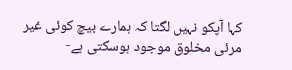کہا آپکو نہیں لگتا کہ ہمارے بیچ کوئی غیر مرئی مخلوق موجود ہوسکتی ہے-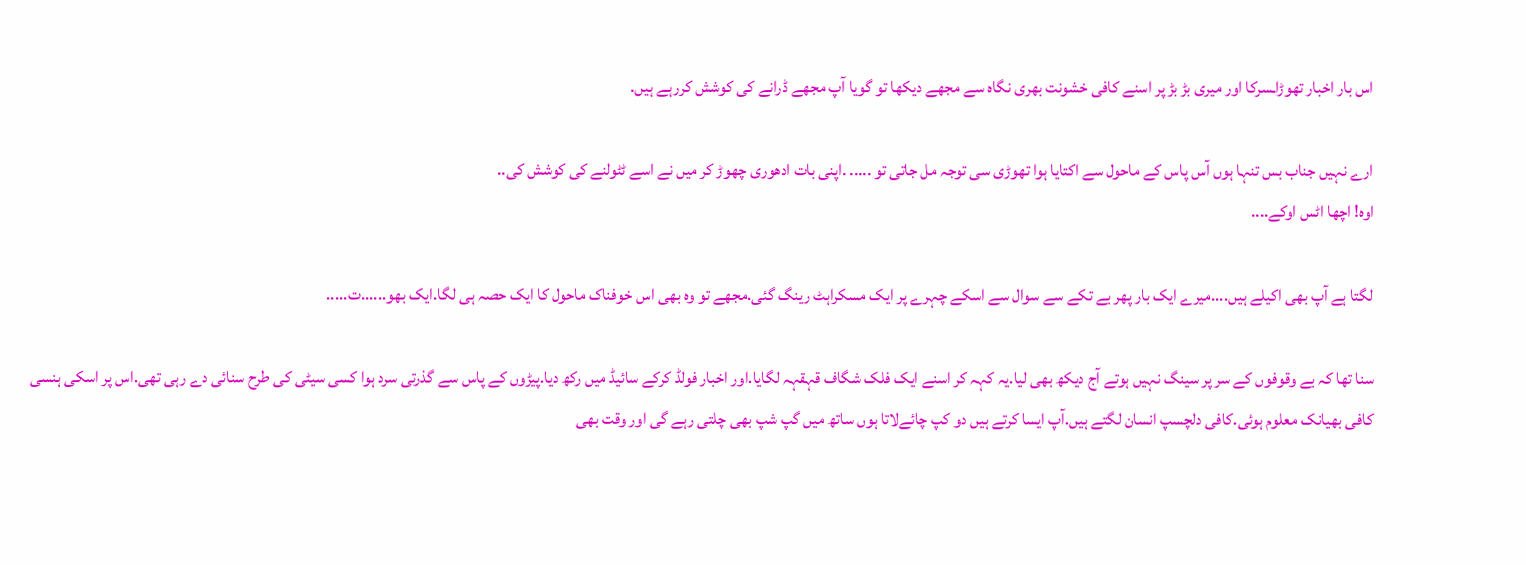اس بار اخبار تھوڑاـسرکا اور میری بڑ بڑ پر اسنے کافی خشونت بھری نگاہ سے مجھے دیکھا تو گویا آپ مجھے ڈرانے کی کوشش کررہے ہیں.

ارے نہیں جناب بس تنہا ہوں آس پاس کے ماحول سے اکتایا ہوا تھوڑی سی توجہ مل جاتی تو ..... .اپنی بات ادھوری چھوڑ کر میں نے اسے ٹٹولنے کی کوشش کی..
اوہ! اچھا اٹس اوکے....

لگتا ہے آپ بھی اکیلے ہیں....میرے ایک بار پھر بے تکے سے سوال سے اسکے چہرے پر ایک مسکراہٹ رینگ گئی.مجھے تو وہ بھی اس خوفناک ماحول کا ایک حصہ ہی لگا.ایک بھو......ت.....

سنا تھا کہ بے وقوفوں کے سر پر سینگ نہیں ہوتے آج دیکھ بھی لیا.یہ کہہ کر اسنے ایک فلک شگاف قہقہہ لگایا.اور اخبار فولڈ کرکے سائیڈ میں رکھ دیا.پیڑوں کے پاس سے گذرتی سرد ہوا کسی سیٹی کی طرح سنائی دے رہی تھی.اس پر اسکی ہنسی کافی بھیانک معلوم ہوئی.کافی دلچسپ انسان لگتے ہیں.آپ ایسا کرتے ہیں دو کپ چائےلاتا ہوں ساتھ میں گپ شپ بھی چلتی رہے گی اور وقت بھی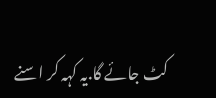کٹ جائے گا.یہ کہہ کر اسنے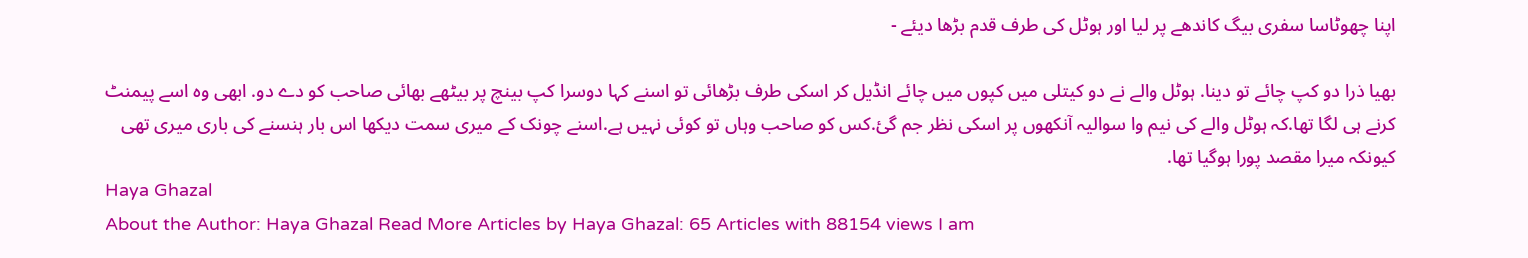اپنا چھوٹاسا سفری بیگ کاندھے پر لیا اور ہوٹل کی طرف قدم بڑھا دیئے -

بھیا ذرا دو کپ چائے تو دینا. ہوٹل والے نے دو کیتلی میں کپوں میں چائے انڈیل کر اسکی طرف بڑھائی تو اسنے کہا دوسرا کپ بینچ پر بیٹھے بھائی صاحب کو دے دو. ابھی وہ اسے پیمنٹ کرنے ہی لگا تھا.کہ ہوٹل والے کی نیم وا سوالیہ آنکھوں پر اسکی نظر جم گئ.کس کو صاحب وہاں تو کوئی نہیں ہے.اسنے چونک کے میری سمت دیکھا اس بار ہنسنے کی باری میری تھی کیونکہ میرا مقصد پورا ہوگیا تھا.
Haya Ghazal
About the Author: Haya Ghazal Read More Articles by Haya Ghazal: 65 Articles with 88154 views I am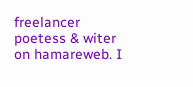freelancer poetess & witer on hamareweb. I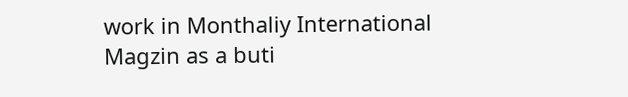work in Monthaliy International Magzin as a buti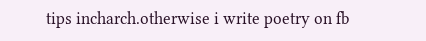tips incharch.otherwise i write poetry on fb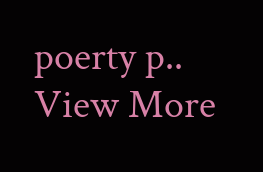poerty p.. View More